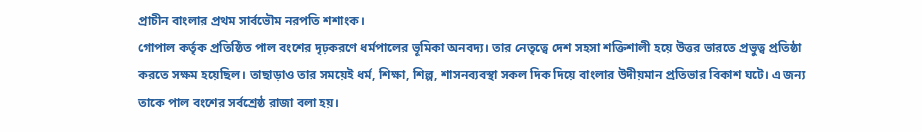প্রাচীন বাংলার প্রথম সার্বভৌম নরপতি শশাংক।
গোপাল কর্তৃক প্রতিষ্ঠিত পাল বংশের দৃঢ়করণে ধর্মপালের ভূমিকা অনবদ্য। তার নেতৃত্বে দেশ সহসা শক্তিশালী হয়ে উত্তর ভারতে প্রভুত্ব প্রতিষ্ঠা করতে সক্ষম হয়েছিল। তাছাড়াও তার সময়েই ধর্ম, শিক্ষা, শিল্প, শাসনব্যবস্থা সকল দিক দিয়ে বাংলার উদীয়মান প্রতিভার বিকাশ ঘটে। এ জন্য তাকে পাল বংশের সর্বশ্রেষ্ঠ রাজা বলা হয়।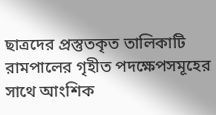ছাত্রদের প্রস্তুতকৃত তালিকাটি রামপালের গৃহীত পদক্ষেপসমূহের সাথে আংশিক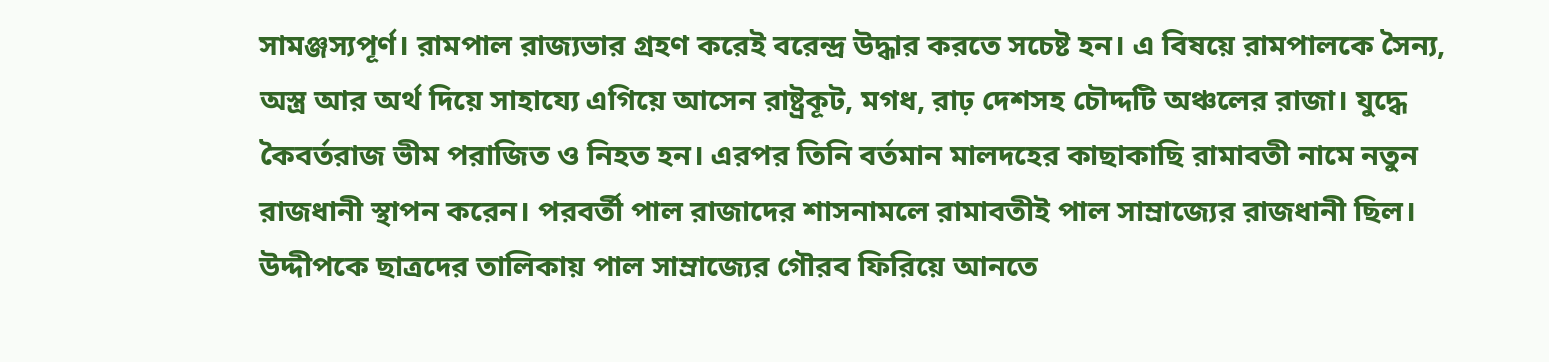সামঞ্জস্যপূর্ণ। রামপাল রাজ্যভার গ্রহণ করেই বরেন্দ্র উদ্ধার করতে সচেষ্ট হন। এ বিষয়ে রামপালকে সৈন্য, অস্ত্র আর অর্থ দিয়ে সাহায্যে এগিয়ে আসেন রাষ্ট্রকূট, মগধ, রাঢ় দেশসহ চৌদ্দটি অঞ্চলের রাজা। যুদ্ধে কৈবর্তরাজ ভীম পরাজিত ও নিহত হন। এরপর তিনি বর্তমান মালদহের কাছাকাছি রামাবতী নামে নতুন রাজধানী স্থাপন করেন। পরবর্তী পাল রাজাদের শাসনামলে রামাবতীই পাল সাম্রাজ্যের রাজধানী ছিল।
উদ্দীপকে ছাত্রদের তালিকায় পাল সাম্রাজ্যের গৌরব ফিরিয়ে আনতে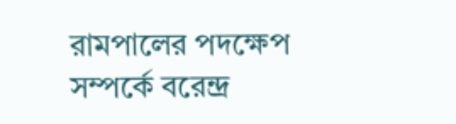রামপালের পদক্ষেপ সম্পর্কে বরেন্দ্র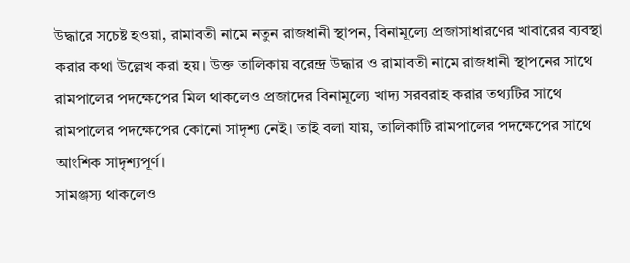উদ্ধারে সচেষ্ট হওয়া, রামাবতী নামে নতুন রাজধানী স্থাপন, বিনামূল্যে প্রজাসাধারণের খাবারের ব্যবস্থা করার কথা উল্লেখ করা হয়। উক্ত তালিকায় বরেন্দ্র উদ্ধার ও রামাবতী নামে রাজধানী স্থাপনের সাথে রামপালের পদক্ষেপের মিল থাকলেও প্রজাদের বিনামূল্যে খাদ্য সরবরাহ করার তথ্যটির সাথে রামপালের পদক্ষেপের কোনো সাদৃশ্য নেই। তাই বলা যায়, তালিকাটি রামপালের পদক্ষেপের সাথে আংশিক সাদৃশ্যপূর্ণ।
সামঞ্জস্য থাকলেও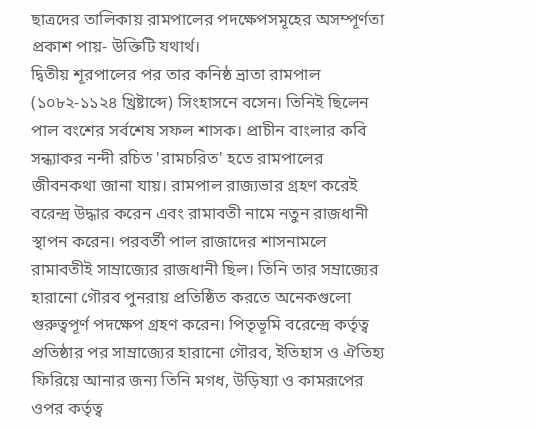ছাত্রদের তালিকায় রামপালের পদক্ষেপসমূহের অসম্পূর্ণতা প্রকাশ পায়- উক্তিটি যথার্থ।
দ্বিতীয় শূরপালের পর তার কনিষ্ঠ ভ্রাতা রামপাল (১০৮২-১১২৪ খ্রিষ্টাব্দে) সিংহাসনে বসেন। তিনিই ছিলেন পাল বংশের সর্বশেষ সফল শাসক। প্রাচীন বাংলার কবি সন্ধ্যাকর নন্দী রচিত 'রামচরিত' হতে রামপালের জীবনকথা জানা যায়। রামপাল রাজ্যভার গ্রহণ করেই বরেন্দ্র উদ্ধার করেন এবং রামাবতী নামে নতুন রাজধানী স্থাপন করেন। পরবর্তী পাল রাজাদের শাসনামলে রামাবতীই সাম্রাজ্যের রাজধানী ছিল। তিনি তার সম্রাজ্যের হারানো গৌরব পুনরায় প্রতিষ্ঠিত করতে অনেকগুলো গুরুত্বপূর্ণ পদক্ষেপ গ্রহণ করেন। পিতৃভূমি বরেন্দ্রে কর্তৃত্ব প্রতিষ্ঠার পর সাম্রাজ্যের হারানো গৌরব, ইতিহাস ও ঐতিহ্য ফিরিয়ে আনার জন্য তিনি মগধ, উড়িষ্যা ও কামরূপের ওপর কর্তৃত্ব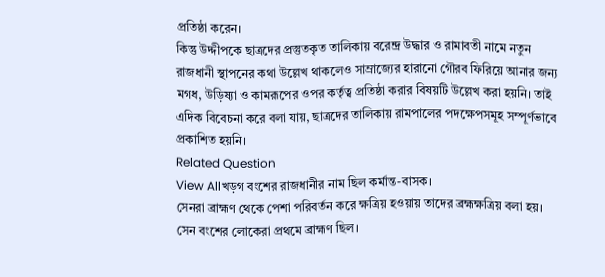প্রতিষ্ঠা করেন।
কিন্তু উদ্দীপকে ছাত্রদের প্রস্তুতকৃত তালিকায় বরেন্দ্র উদ্ধার ও রামাবতী নামে নতুন রাজধানী স্থাপনের কথা উল্লেখ থাকলেও সাম্রাজ্যের হারানো গৌরব ফিরিয়ে আনার জন্য মগধ, উড়িষ্যা ও কামরূপের ওপর কর্তৃত্ব প্রতিষ্ঠা করার বিষয়টি উল্লেখ করা হয়নি। তাই এদিক বিবেচনা করে বলা যায়, ছাত্রদের তালিকায় রামপালের পদক্ষেপসমূহ সম্পূর্ণভাবে প্রকাশিত হয়নি।
Related Question
View Allখড়গ বংশের রাজধানীর নাম ছিল কর্মান্ত-বাসক।
সেনরা ব্রাহ্মণ থেকে পেশা পরিবর্তন করে ক্ষত্রিয় হওয়ায় তাদের ব্রহ্মক্ষত্রিয় বলা হয়। সেন বংশের লোকেরা প্রথমে ব্রাহ্মণ ছিল।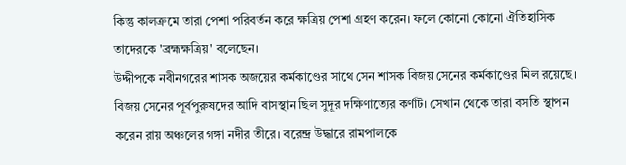কিন্তু কালক্রমে তারা পেশা পরিবর্তন করে ক্ষত্রিয় পেশা গ্রহণ করেন। ফলে কোনো কোনো ঐতিহাসিক তাদেরকে 'ব্রহ্মক্ষত্রিয়' বলেছেন।
উদ্দীপকে নবীনগরের শাসক অজয়ের কর্মকাণ্ডের সাথে সেন শাসক বিজয় সেনের কর্মকাণ্ডের মিল রয়েছে।
বিজয় সেনের পূর্বপুরুষদের আদি বাসস্থান ছিল সুদূর দক্ষিণাত্যের কর্ণাট। সেখান থেকে তারা বসতি স্থাপন করেন রায় অঞ্চলের গঙ্গা নদীর তীরে। বরেন্দ্র উদ্ধারে রামপালকে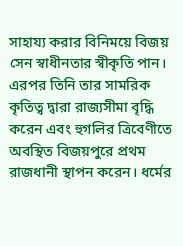সাহায্য করার বিনিময়ে বিজয় সেন স্বাধীনতার স্বীকৃতি পান। এরপর তিনি তার সামরিক কৃতিত্ব দ্বারা রাজ্যসীমা বৃদ্ধি করেন এবং হুগলির ত্রিবেণীতে অবস্থিত বিজয়পুরে প্রথম রাজধানী স্থাপন করেন। ধর্মের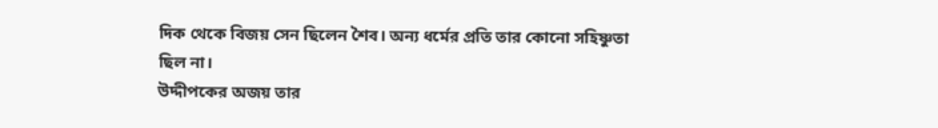দিক থেকে বিজয় সেন ছিলেন শৈব। অন্য ধর্মের প্রতি তার কোনো সহিষ্ণুতা ছিল না।
উদ্দীপকের অজয় তার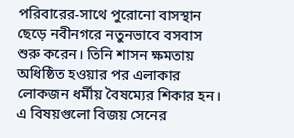পরিবারের-সাথে পুরোনো বাসস্থান ছেড়ে নবীনগরে নতুনভাবে বসবাস শুরু করেন। তিনি শাসন ক্ষমতায় অধিষ্ঠিত হওয়ার পর এলাকার লোকজন ধর্মীয় বৈষম্যের শিকার হন। এ বিষয়গুলো বিজয় সেনের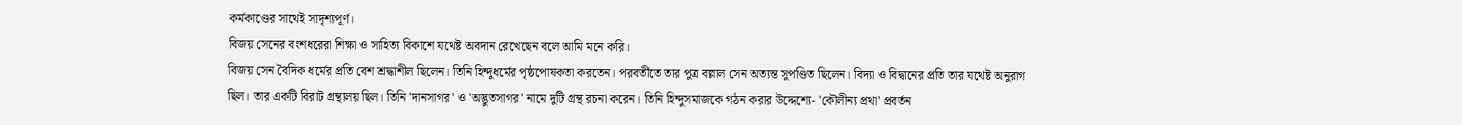কর্মকাণ্ডের সাথেই সাদৃশ্যপূর্ণ।
বিজয় সেনের বংশধরেরা শিক্ষা ও সাহিত্য বিকাশে যথেষ্ট অবদান রেখেছেন বলে আমি মনে করি।
বিজয় সেন বৈদিক ধর্মের প্রতি বেশ শ্রদ্ধাশীল ছিলেন। তিনি হিন্দুধর্মের পৃষ্ঠপোষকতা করতেন। পরবর্তীতে তার পুত্র বল্লাল সেন অত্যন্ত সুপণ্ডিত ছিলেন। বিদ্যা ও বিদ্বানের প্রতি তার যথেষ্ট অনুরাগ ছিল। তার একটি বিরাট গ্রন্থালয় ছিল। তিনি 'দানসাগর' ও 'অদ্ভুতসাগর' নামে দুটি গ্রন্থ রচনা করেন। তিনি হিন্দুসমাজকে গঠন করার উদ্দেশ্যে- 'কৌলীন্য প্রথা' প্রবর্তন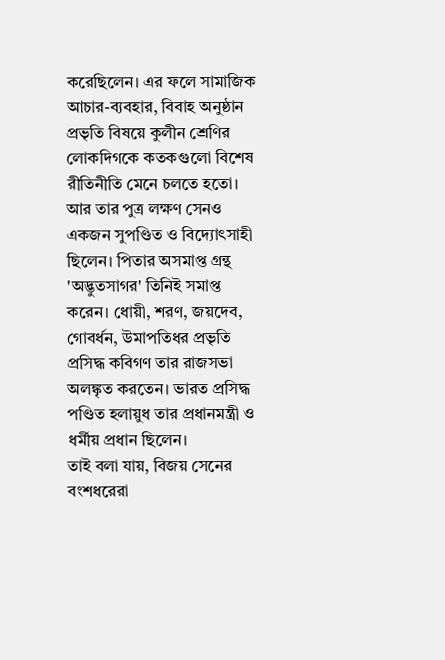করেছিলেন। এর ফলে সামাজিক আচার-ব্যবহার, বিবাহ অনুষ্ঠান প্রভৃতি বিষয়ে কুলীন শ্রেণির লোকদিগকে কতকগুলো বিশেষ রীতিনীতি মেনে চলতে হতো। আর তার পুত্র লক্ষণ সেনও একজন সুপণ্ডিত ও বিদ্যোৎসাহী ছিলেন। পিতার অসমাপ্ত গ্রন্থ 'অদ্ভুতসাগর' তিনিই সমাপ্ত করেন। ধোয়ী, শরণ, জয়দেব, গোবর্ধন, উমাপতিধর প্রভৃতি প্রসিদ্ধ কবিগণ তার রাজসভা অলঙ্কৃত করতেন। ভারত প্রসিদ্ধ পণ্ডিত হলায়ুধ তার প্রধানমন্ত্রী ও ধর্মীয় প্রধান ছিলেন।
তাই বলা যায়, বিজয় সেনের বংশধরেরা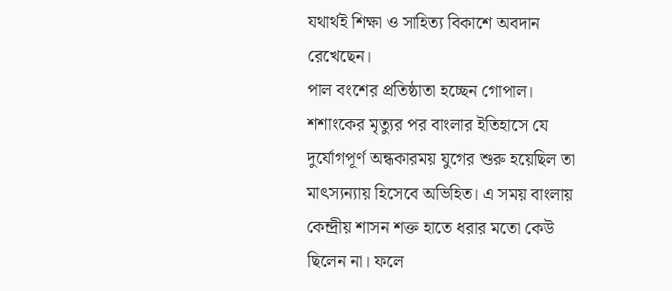যথার্থই শিক্ষা ও সাহিত্য বিকাশে অবদান রেখেছেন।
পাল বংশের প্রতিষ্ঠাতা হচ্ছেন গোপাল।
শশাংকের মৃত্যুর পর বাংলার ইতিহাসে যে দুর্যোগপূর্ণ অন্ধকারময় যুগের শুরু হয়েছিল তা মাৎস্যন্যায় হিসেবে অভিহিত। এ সময় বাংলায় কেন্দ্রীয় শাসন শক্ত হাতে ধরার মতো কেউ ছিলেন না। ফলে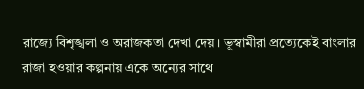রাজ্যে বিশৃঙ্খলা ও অরাজকতা দেখা দেয়। ভূস্বামীরা প্রত্যেকেই বাংলার রাজা হওয়ার কল্পনায় একে অন্যের সাথে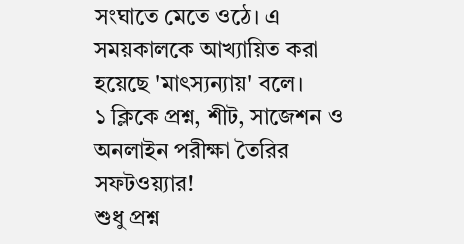সংঘাতে মেতে ওঠে। এ সময়কালকে আখ্যায়িত করা হয়েছে 'মাৎস্যন্যায়' বলে।
১ ক্লিকে প্রশ্ন, শীট, সাজেশন ও
অনলাইন পরীক্ষা তৈরির সফটওয়্যার!
শুধু প্রশ্ন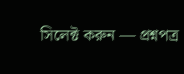সিলেক্ট করুন — প্রশ্নপত্র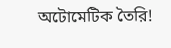অটোমেটিক তৈরি!